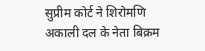सुप्रीम कोर्ट ने शिरोमणि अकाली दल के नेता बिक्रम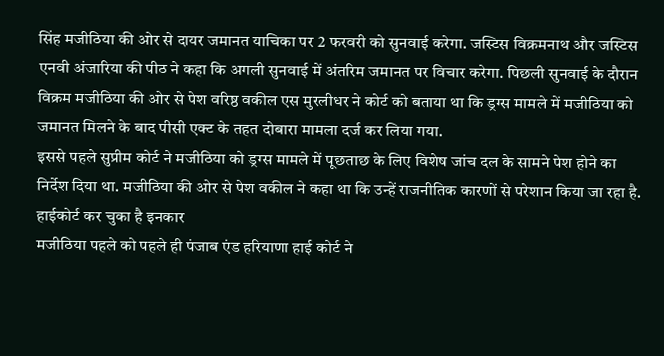सिंह मजीठिया की ओर से दायर जमानत याचिका पर 2 फरवरी को सुनवाई करेगा. जस्टिस विक्रमनाथ और जस्टिस एनवी अंजारिया की पीठ ने कहा कि अगली सुनवाई में अंतरिम जमानत पर विचार करेगा. पिछली सुनवाई के दौरान विक्रम मजीठिया की ओर से पेश वरिष्ठ वकील एस मुरलीधर ने कोर्ट को बताया था कि ड्रग्स मामले में मजीठिया को जमानत मिलने के बाद पीसी एक्ट के तहत दोबारा मामला दर्ज कर लिया गया.
इससे पहले सुप्रीम कोर्ट ने मजीठिया को ड्रग्स मामले में पूछताछ के लिए विशेष जांच दल के सामने पेश होने का निर्देश दिया था. मजीठिया की ओर से पेश वकील ने कहा था कि उन्हें राजनीतिक कारणों से परेशान किया जा रहा है.
हाईकोर्ट कर चुका है इनकार
मजीठिया पहले को पहले ही पंजाब एंड हरियाणा हाई कोर्ट ने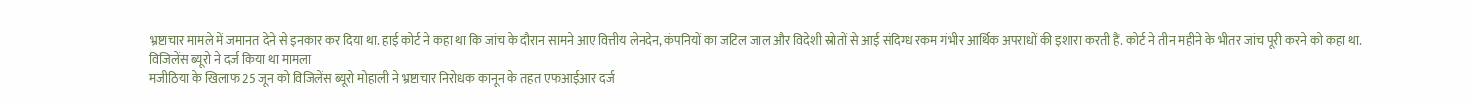भ्रष्टाचार मामले में जमानत देने से इनकार कर दिया था. हाई कोर्ट ने कहा था कि जांच के दौरान सामने आए वित्तीय लेनदेन, कंपनियों का जटिल जाल और विदेशी स्रोतों से आई संदिग्ध रकम गंभीर आर्थिक अपराधों की इशारा करती हैं. कोर्ट ने तीन महीने के भीतर जांच पूरी करने को कहा था.
विजिलेंस ब्यूरो ने दर्ज किया था मामला
मजीठिया के खिलाफ 25 जून को विजिलेंस ब्यूरो मोहाली ने भ्रष्टाचार निरोधक कानून के तहत एफआईआर दर्ज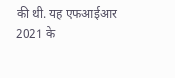की थी. यह एफआईआर 2021 के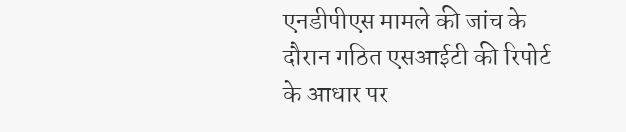एनडीपीएस मामले की जांच के दौरान गठित एसआईटी की रिपोर्ट के आधार पर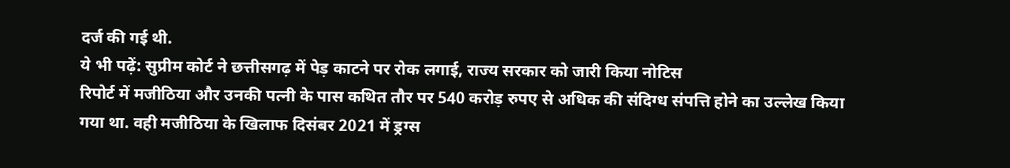दर्ज की गई थी.
ये भी पढ़ें: सुप्रीम कोर्ट ने छत्तीसगढ़ में पेड़ काटने पर रोक लगाई, राज्य सरकार को जारी किया नोटिस
रिपोर्ट में मजीठिया और उनकी पत्नी के पास कथित तौर पर 540 करोड़ रुपए से अधिक की संदिग्ध संपत्ति होने का उल्लेख किया गया था. वही मजीठिया के खिलाफ दिसंबर 2021 में ड्रग्स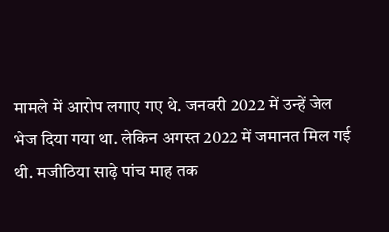मामले में आरोप लगाए गए थे. जनवरी 2022 में उन्हें जेल भेज दिया गया था. लेकिन अगस्त 2022 में जमानत मिल गई थी. मजीठिया साढ़े पांच माह तक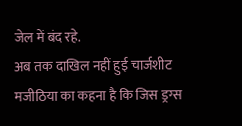जेल में बंद रहे.
अब तक दाखिल नहीं हुई चार्जशीट
मजीठिया का कहना है कि जिस ड्रग्स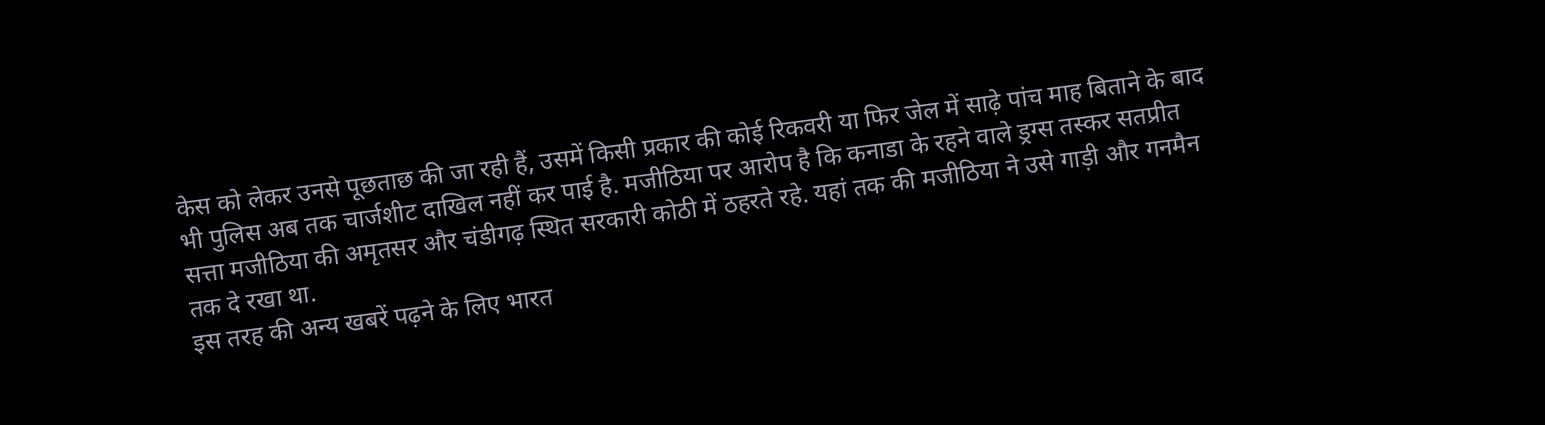केस को लेकर उनसे पूछताछ की जा रही हैं, उसमें किसी प्रकार की कोई रिकवरी या फिर जेल में साढ़े पांच माह बिताने के बाद भी पुलिस अब तक चार्जशीट दाखिल नहीं कर पाई है. मजीठिया पर आरोप है कि कनाडा के रहने वाले ड्रग्स तस्कर सतप्रीत सत्ता मजीठिया की अमृतसर और चंडीगढ़ स्थित सरकारी कोठी में ठहरते रहे. यहां तक की मजीठिया ने उसे गाड़ी और गनमैन तक दे रखा था.
इस तरह की अन्य खबरें पढ़ने के लिए भारत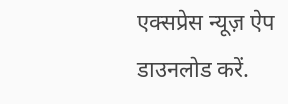एक्सप्रेस न्यूज़ ऐप डाउनलोड करें.